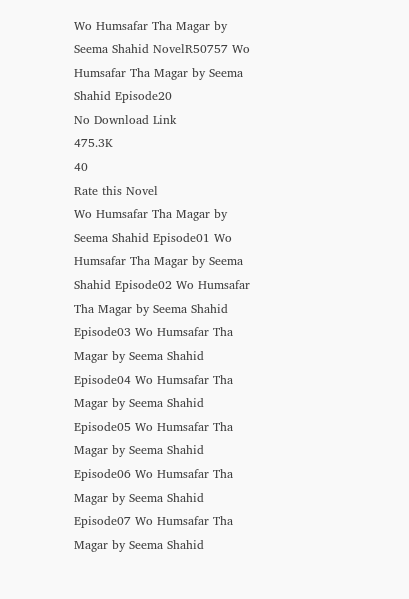Wo Humsafar Tha Magar by Seema Shahid NovelR50757 Wo Humsafar Tha Magar by Seema Shahid Episode20
No Download Link
475.3K
40
Rate this Novel
Wo Humsafar Tha Magar by Seema Shahid Episode01 Wo Humsafar Tha Magar by Seema Shahid Episode02 Wo Humsafar Tha Magar by Seema Shahid Episode03 Wo Humsafar Tha Magar by Seema Shahid Episode04 Wo Humsafar Tha Magar by Seema Shahid Episode05 Wo Humsafar Tha Magar by Seema Shahid Episode06 Wo Humsafar Tha Magar by Seema Shahid Episode07 Wo Humsafar Tha Magar by Seema Shahid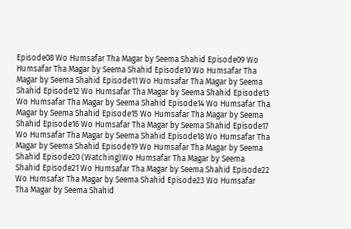Episode08 Wo Humsafar Tha Magar by Seema Shahid Episode09 Wo Humsafar Tha Magar by Seema Shahid Episode10 Wo Humsafar Tha Magar by Seema Shahid Episode11 Wo Humsafar Tha Magar by Seema Shahid Episode12 Wo Humsafar Tha Magar by Seema Shahid Episode13 Wo Humsafar Tha Magar by Seema Shahid Episode14 Wo Humsafar Tha Magar by Seema Shahid Episode15 Wo Humsafar Tha Magar by Seema Shahid Episode16 Wo Humsafar Tha Magar by Seema Shahid Episode17 Wo Humsafar Tha Magar by Seema Shahid Episode18 Wo Humsafar Tha Magar by Seema Shahid Episode19 Wo Humsafar Tha Magar by Seema Shahid Episode20 (Watching)Wo Humsafar Tha Magar by Seema Shahid Episode21 Wo Humsafar Tha Magar by Seema Shahid Episode22 Wo Humsafar Tha Magar by Seema Shahid Episode23 Wo Humsafar Tha Magar by Seema Shahid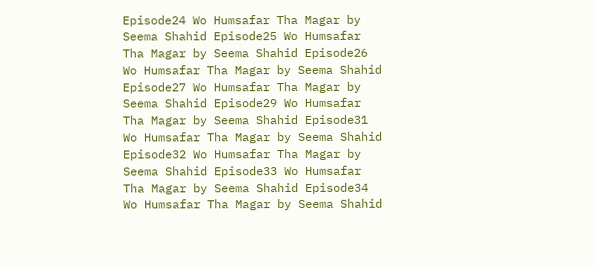Episode24 Wo Humsafar Tha Magar by Seema Shahid Episode25 Wo Humsafar Tha Magar by Seema Shahid Episode26 Wo Humsafar Tha Magar by Seema Shahid Episode27 Wo Humsafar Tha Magar by Seema Shahid Episode29 Wo Humsafar Tha Magar by Seema Shahid Episode31 Wo Humsafar Tha Magar by Seema Shahid Episode32 Wo Humsafar Tha Magar by Seema Shahid Episode33 Wo Humsafar Tha Magar by Seema Shahid Episode34 Wo Humsafar Tha Magar by Seema Shahid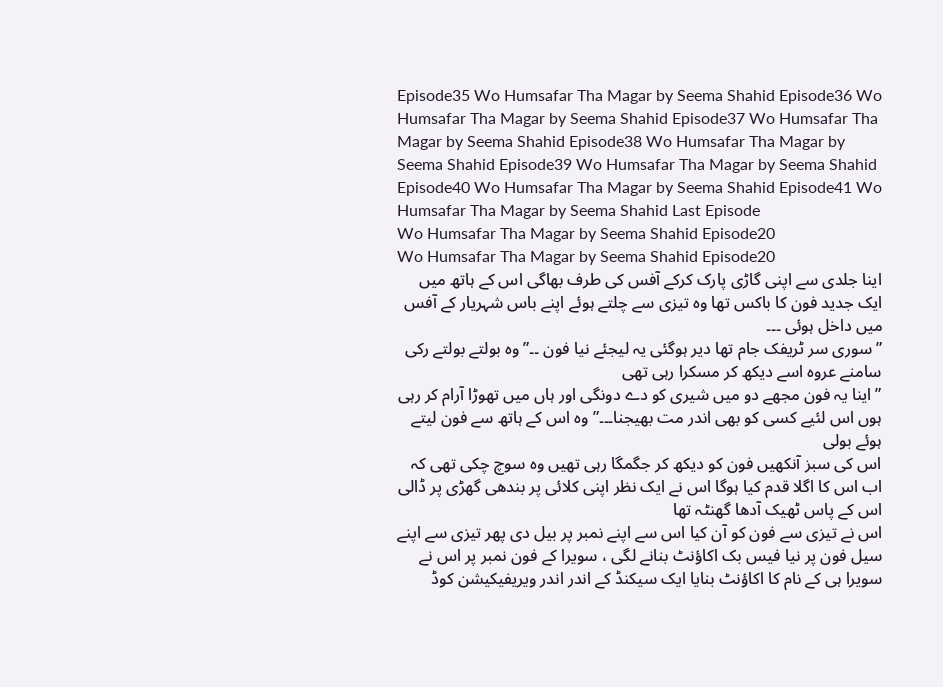Episode35 Wo Humsafar Tha Magar by Seema Shahid Episode36 Wo Humsafar Tha Magar by Seema Shahid Episode37 Wo Humsafar Tha Magar by Seema Shahid Episode38 Wo Humsafar Tha Magar by Seema Shahid Episode39 Wo Humsafar Tha Magar by Seema Shahid Episode40 Wo Humsafar Tha Magar by Seema Shahid Episode41 Wo Humsafar Tha Magar by Seema Shahid Last Episode
Wo Humsafar Tha Magar by Seema Shahid Episode20
Wo Humsafar Tha Magar by Seema Shahid Episode20
اینا جلدی سے اپنی گاڑی پارک کرکے آفس کی طرف بھاگی اس کے ہاتھ میں ایک جدید فون کا باکس تھا وہ تیزی سے چلتے ہوئے اپنے باس شہریار کے آفس میں داخل ہوئی ۔۔۔
” سوری سر ٹریفک جام تھا دیر ہوگئی یہ لیجئے نیا فون ۔۔” وہ بولتے بولتے رکی سامنے عروہ اسے دیکھ کر مسکرا رہی تھی
” اینا یہ فون مجھے دو میں شیری کو دے دونگی اور ہاں میں تھوڑا آرام کر رہی ہوں اس لئیے کسی کو بھی اندر مت بھیجنا۔۔۔” وہ اس کے ہاتھ سے فون لیتے ہوئے بولی
اس کی سبز آنکھیں فون کو دیکھ کر جگمگا رہی تھیں وہ سوچ چکی تھی کہ اب اس کا اگلا قدم کیا ہوگا اس نے ایک نظر اپنی کلائی پر بندھی گھڑی پر ڈالی اس کے پاس ٹھیک آدھا گھنٹہ تھا
اس نے تیزی سے فون کو آن کیا اس سے اپنے نمبر پر بیل دی پھر تیزی سے اپنے سیل فون پر نیا فیس بک اکاؤنٹ بنانے لگی ، سویرا کے فون نمبر پر اس نے سویرا ہی کے نام کا اکاؤنٹ بنایا ایک سیکنڈ کے اندر اندر ویریفیکیشن کوڈ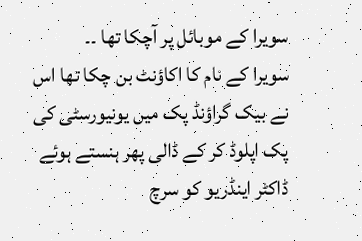سویرا کے موبائل پر آچکا تھا ۔۔
سویرا کے نام کا اکاؤنٹ بن چکا تھا اس نے بیک گراؤنڈ پک میں یونیورسٹی کی پک اپلوڈ کر کے ڈالی پھر ہنستے ہوئے ڈاکٹر اینڈریو کو سرچ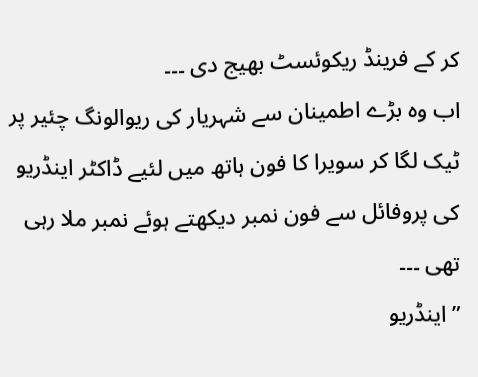کر کے فرینڈ ریکوئسٹ بھیج دی ۔۔۔
اب وہ بڑے اطمینان سے شہریار کی ریوالونگ چئیر پر ٹیک لگا کر سویرا کا فون ہاتھ میں لئیے ڈاکٹر اینڈریو کی پروفائل سے فون نمبر دیکھتے ہوئے نمبر ملا رہی تھی ۔۔۔
” اینڈریو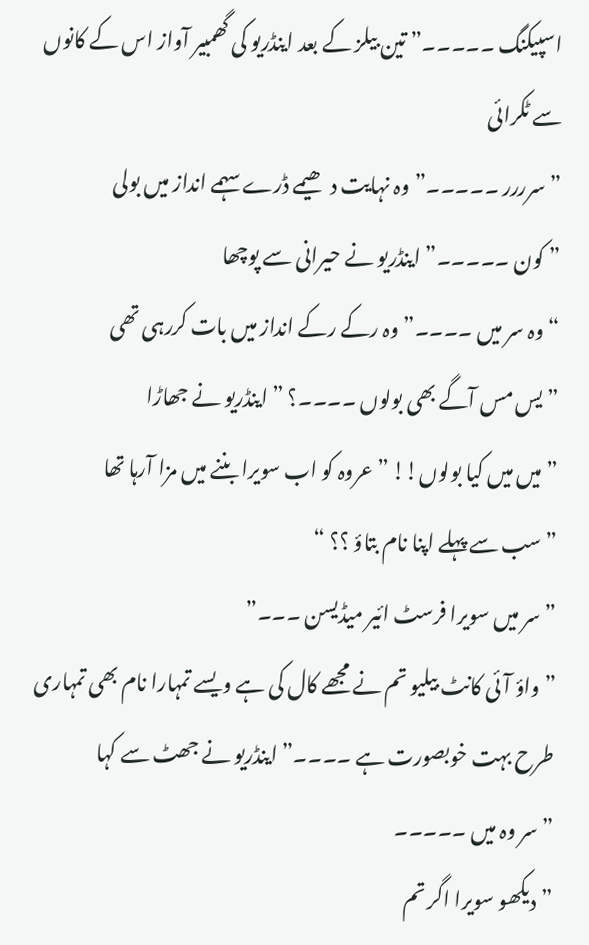اسپیکنگ ۔۔۔۔۔” تین بیلز کے بعد اینڈریو کی گھمبیر آواز اس کے کانوں سے ٹکرائی
” سرررر ۔۔۔۔۔” وہ نہایت دھیمے ڈرے سہمے انداز میں بولی
” کون ۔۔۔۔۔” اینڈریو نے حیرانی سے پوچھا
“وہ سر میں ۔۔۔۔” وہ رکے رکے انداز میں بات کررہی تھی
” یس مس آگے بھی بولوں ۔۔۔۔؟ ” اینڈریو نے جھاڑا
” میں میں کیا بولوں!! ” عروہ کو اب سویرا بننے میں مزا آرہا تھا
” سب سے پہلے اپنا نام بتاؤ ؟؟ “
” سر میں سویرا فرسٹ ائیر میڈیسن ۔۔۔”
” واؤ آئی کانٹ بیلیو تم نے مجھے کال کی ہے ویسے تمہارا نام بھی تمہاری طرح بہت خوبصورت ہے ۔۔۔۔” اینڈریو نے جھٹ سے کہا
” سر وہ میں ۔۔۔۔۔
” دیکھو سویرا اگر تم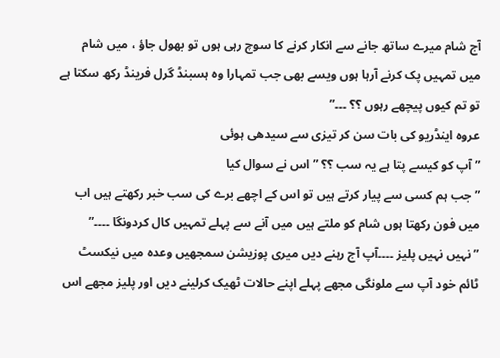آج شام میرے ساتھ جانے سے انکار کرنے کا سوچ رہی ہوں تو بھول جاؤ ، میں شام میں تمہیں پک کرنے آرہا ہوں ویسے بھی جب تمہارا وہ ہسبنڈ گرل فرینڈ رکھ سکتا ہے تو تم کیوں پیچھے رہوں ؟؟ ۔۔۔”
عروہ اینڈریو کی بات سن کر تیزی سے سیدھی ہوئی
” آپ کو کیسے پتا ہے یہ سب ؟؟ ” اس نے سوال کیا
” جب ہم کسی سے پیار کرتے ہیں تو اس کے اچھے برے کی سب خبر رکھتے ہیں اب میں فون رکھتا ہوں شام کو ملتے ہیں میں آنے سے پہلے تمہیں کال کردونگا ۔۔۔۔”
” نہیں نہیں پلیز ۔۔۔۔آپ آج رہنے دیں میری پوزیشن سمجھیں وعدہ میں نیکسٹ ٹائم خود آپ سے ملونگی مجھے پہلے اپنے حالات ٹھیک کرلینے دیں اور پلیز مجھے اس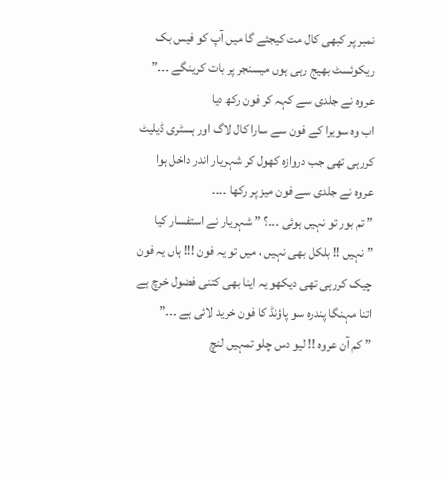نمبر پر کبھی کال مت کیجئے گا میں آپ کو فیس بک ریکوئسٹ بھیج رہی ہوں میسنجر پر بات کرینگے ۔۔۔” عروہ نے جلدی سے کہہ کر فون رکھ دیا
اب وہ سویرا کے فون سے سارا کال لاگ اور ہسٹری ڈیلیٹ کررہی تھی جب دروازہ کھول کر شہریار اندر داخل ہوا
عروہ نے جلدی سے فون میز پر رکھا ۔۔۔۔
” تم بور تو نہیں ہوئی ۔۔۔؟ ” شہریار نے استفسار کیا
” نہیں !! بلکل بھی نہیں ، میں تو یہ فون !!! ہاں یہ فون چیک کررہی تھی دیکھو یہ اینا بھی کتنی فضول خرچ ہے اتنا مہنگا پندرہ سو پاؤنڈ کا فون خرید لائی ہے ۔۔۔”
” کم آن عروہ !! لیو دس چلو تمہیں لنچ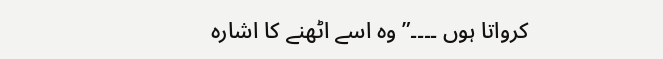کرواتا ہوں ۔۔۔۔” وہ اسے اٹھنے کا اشارہ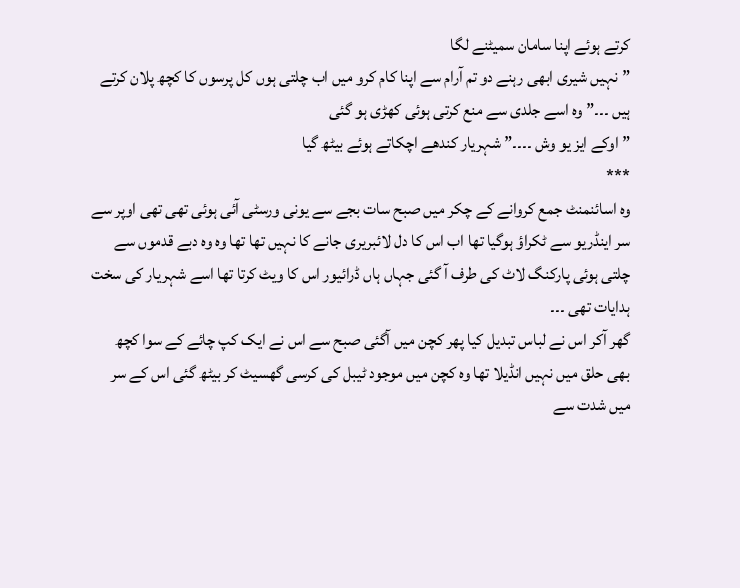کرتے ہوئے اپنا سامان سمیٹنے لگا
” نہیں شیری ابھی رہنے دو تم آرام سے اپنا کام کرو میں اب چلتی ہوں کل پرسوں کا کچھ پلان کرتے ہیں ۔۔۔” وہ اسے جلدی سے منع کرتی ہوئی کھڑی ہو گئی
” اوکے ایز یو وش ۔۔۔۔” شہریار کندھے اچکاتے ہوئے بیٹھ گیا
***
وہ اسائنمنٹ جمع کروانے کے چکر میں صبح سات بجے سے یونی ورسٹی آئی ہوئی تھی تھی اوپر سے سر اینڈریو سے ٹکراؤ ہوگیا تھا اب اس کا دل لائبریری جانے کا نہیں تھا تھا وہ وہ دبے قدموں سے چلتی ہوئی پارکنگ لاٹ کی طرف آ گئی جہاں ہاں ڈرائیور اس کا ویٹ کرتا تھا اسے شہریار کی سخت ہدایات تھی ۔۔۔
گھر آکر اس نے لباس تبدیل کیا پھر کچن میں آگئی صبح سے اس نے ایک کپ چائے کے سوا کچھ بھی حلق میں نہیں انڈیلا تھا وہ کچن میں موجود ٹیبل کی کرسی گھسیٹ کر بیٹھ گئی اس کے سر میں شدت سے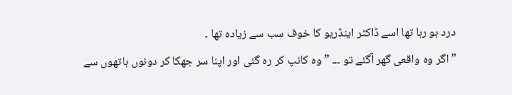درد ہو رہا تھا اسے ڈاکٹر اینڈریو کا خوف سب سے زیادہ تھا ۔
” اگر وہ واقعی گھر آگئے تو ۔۔۔ ” وہ کانپ کر رہ گئی اور اپنا سر جھکا کر دونوں ہاتھوں سے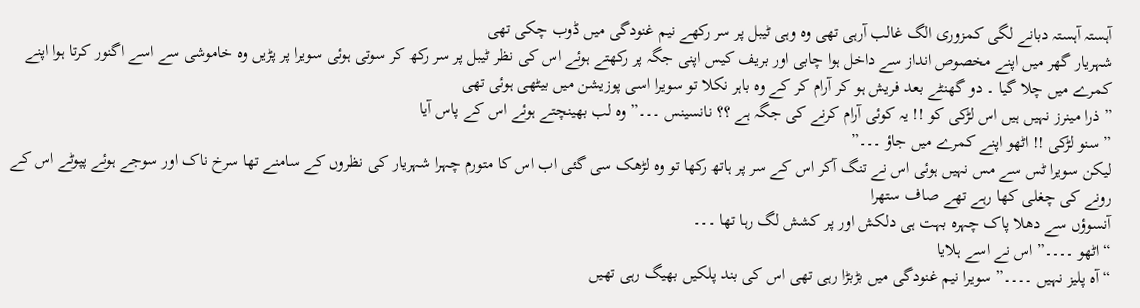آہستہ آہستہ دبانے لگی کمزوری الگ غالب آرہی تھی وہ وہی ٹیبل پر سر رکھے نیم غنودگی میں ڈوب چکی تھی
شہریار گھر میں اپنے مخصوص انداز سے داخل ہوا چابی اور بریف کیس اپنی جگہ پر رکھتے ہوئے اس کی نظر ٹیبل پر سر رکھ کر سوتی ہوئی سویرا پر پڑیں وہ خاموشی سے اسے اگنور کرتا ہوا اپنے کمرے میں چلا گیا ۔ دو گھنٹے بعد فریش ہو کر آرام کر کے وہ باہر نکلا تو سویرا اسی پوزیشن میں بیٹھی ہوئی تھی
” ذرا مینرز نہیں ہیں اس لڑکی کو !! یہ کوئی آرام کرنے کی جگہ ہے ؟؟ نانسینس ۔۔۔” وہ لب بھینچتے ہوئے اس کے پاس آیا
” سنو لڑکی !! اٹھو اپنے کمرے میں جاؤ ۔۔۔”
لیکن سویرا ٹس سے مس نہیں ہوئی اس نے تنگ آکر اس کے سر پر ہاتھ رکھا تو وہ لڑھک سی گئی اب اس کا متورم چہرا شہریار کی نظروں کے سامنے تھا سرخ ناک اور سوجے ہوئے پپوٹے اس کے رونے کی چغلی کھا رہے تھے صاف ستھرا
آنسوؤں سے دھلا پاک چہرہ بہت ہی دلکش اور پر کشش لگ رہا تھا ۔۔۔
“اٹھو ۔۔۔۔” اس نے اسے ہلایا
“آہ پلیز نہیں ۔۔۔۔” سویرا نیم غنودگی میں بڑبڑا رہی تھی اس کی بند پلکیں بھیگ رہی تھیں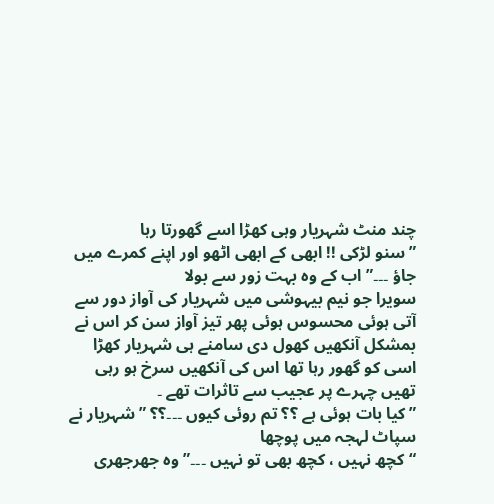چند منٹ شہریار وہی کھڑا اسے گھورتا رہا
” سنو لڑکی !! ابھی کے ابھی اٹھو اور اپنے کمرے میں جاؤ ۔۔۔” اب کے وہ بہت زور سے بولا
سویرا جو نیم بیہوشی میں شہریار کی آواز دور سے آتی ہوئی محسوس ہوئی پھر تیز آواز سن کر اس نے بمشکل آنکھیں کھول دی سامنے ہی شہریار کھڑا اسی کو گھور رہا تھا اس کی آنکھیں سرخ ہو رہی تھیں چہرے پر عجیب سے تاثرات تھے ۔
” کیا بات ہوئی ہے ؟؟ تم روئی کیوں ۔۔۔؟؟ ” شہریار نے سپاٹ لہجہ میں پوچھا
“کچھ نہیں ، کچھ بھی تو نہیں ۔۔۔” وہ جھرجھری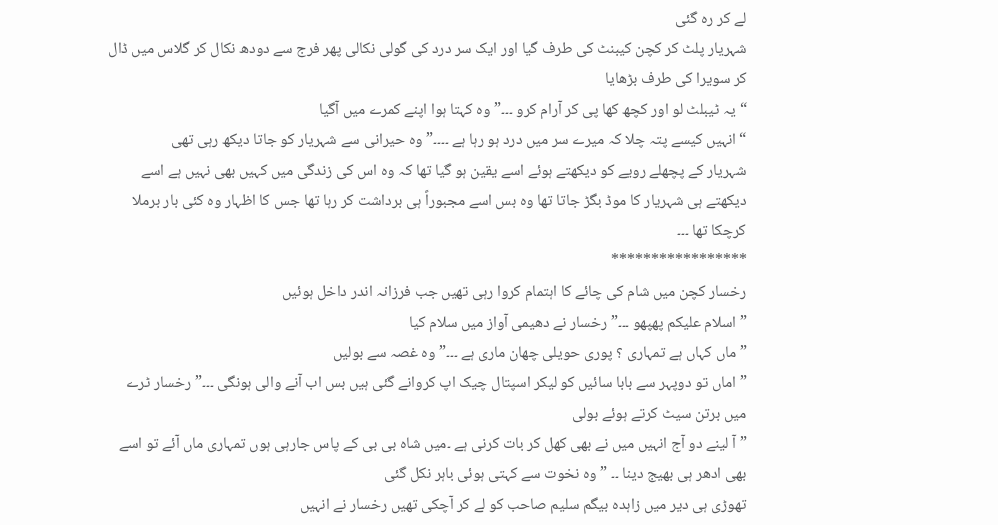لے کر رہ گئی
شہریار پلٹ کر کچن کیبنٹ کی طرف گیا اور ایک سر درد کی گولی نکالی پھر فرج سے دودھ نکال کر گلاس میں ڈال کر سویرا کی طرف بڑھایا
“یہ ٹیبلٹ لو اور کچھ کھا پی کر آرام کرو ۔۔۔” وہ کہتا ہوا اپنے کمرے میں آگیا
“انہیں کیسے پتہ چلا کہ میرے سر میں درد ہو رہا ہے ۔۔۔۔” وہ حیرانی سے شہریار کو جاتا دیکھ رہی تھی
شہریار کے پچھلے رویے کو دیکھتے ہوئے اسے یقین ہو گیا تھا کہ وہ اس کی زندگی میں کہیں بھی نہیں ہے اسے دیکھتے ہی شہریار کا موڈ بگڑ جاتا تھا وہ بس اسے مجبوراً ہی برداشت کر رہا تھا جس کا اظہار وہ کئی بار برملا کرچکا تھا ۔۔۔
*****************
رخسار کچن میں شام کی چائے کا اہتمام کروا رہی تھیں جب فرزانہ اندر داخل ہوئیں
” اسلام علیکم پھپھو ۔۔۔” رخسار نے دھیمی آواز میں سلام کیا
” ماں کہاں ہے تمہاری ؟ پوری حویلی چھان ماری ہے ۔۔۔” وہ غصہ سے بولیں
” اماں تو دوپہر سے بابا سائیں کو لیکر اسپتال چیک اپ کروانے گئی ہیں بس اب آنے والی ہونگی ۔۔۔”رخسار ٹرے میں برتن سیٹ کرتے ہوئے بولی
” آ لینے دو آج انہیں میں نے بھی کھل کر بات کرنی ہے ۔میں شاہ بی بی کے پاس جارہی ہوں تمہاری ماں آئے تو اسے بھی ادھر ہی بھیج دینا ۔۔ ” وہ نخوت سے کہتی ہوئی باہر نکل گئی
تھوڑی ہی دیر میں زاہدہ بیگم سلیم صاحب کو لے کر آچکی تھیں رخسار نے انہیں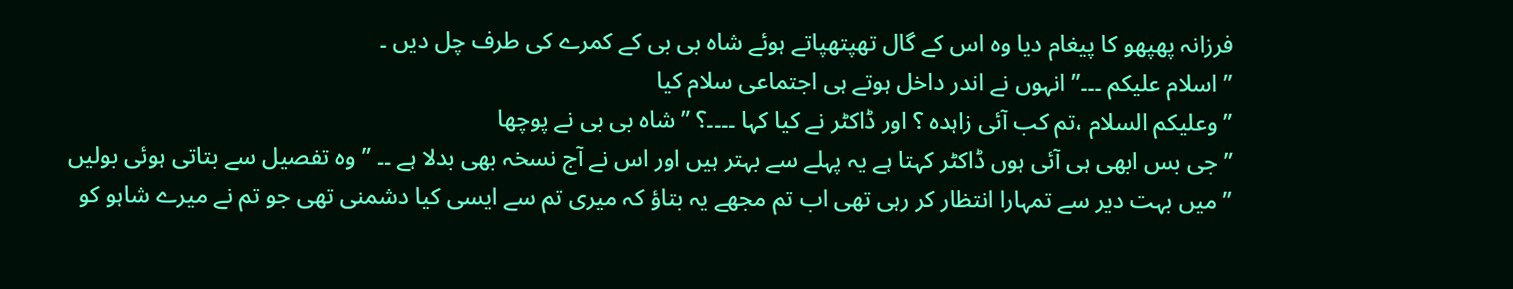فرزانہ پھپھو کا پیغام دیا وہ اس کے گال تھپتھپاتے ہوئے شاہ بی بی کے کمرے کی طرف چل دیں ۔
” اسلام علیکم ۔۔۔” انہوں نے اندر داخل ہوتے ہی اجتماعی سلام کیا
” وعلیکم السلام ،تم کب آئی زاہدہ ؟ اور ڈاکٹر نے کیا کہا ۔۔۔۔؟ ” شاہ بی بی نے پوچھا
” جی بس ابھی ہی آئی ہوں ڈاکٹر کہتا ہے یہ پہلے سے بہتر ہیں اور اس نے آج نسخہ بھی بدلا ہے ۔۔ ” وہ تفصیل سے بتاتی ہوئی بولیں
” میں بہت دیر سے تمہارا انتظار کر رہی تھی اب تم مجھے یہ بتاؤ کہ میری تم سے ایسی کیا دشمنی تھی جو تم نے میرے شاہو کو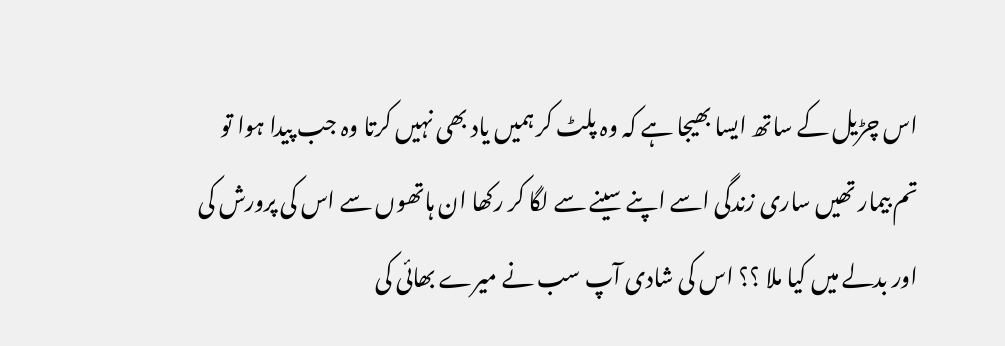اس چڑیل کے ساتھ ایسا بھیجا ہے کہ وہ پلٹ کر ہمیں یاد بھی نہیں کرتا وہ جب پیدا ہوا تو تم بیمار تھیں ساری زندگی اسے اپنے سینے سے لگا کر رکھا ان ہاتھوں سے اس کی پرورش کی اور بدلے میں کیا ملا ؟؟ اس کی شادی آپ سب نے میرے بھائی کی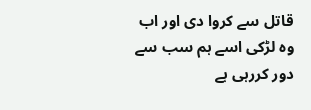قاتل سے کروا دی اور اب وہ لڑکی اسے ہم سب سے دور کررہی ہے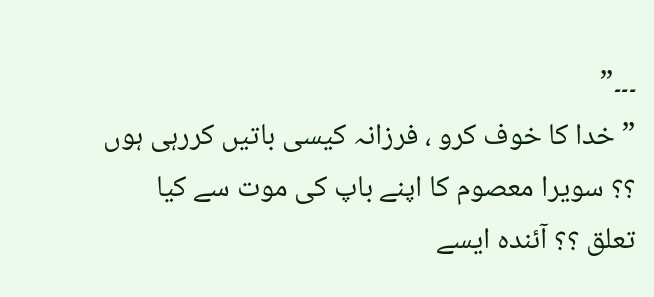۔۔۔”
” خدا کا خوف کرو ، فرزانہ کیسی باتیں کررہی ہوں ؟؟ سویرا معصوم کا اپنے باپ کی موت سے کیا تعلق ؟؟ آئندہ ایسے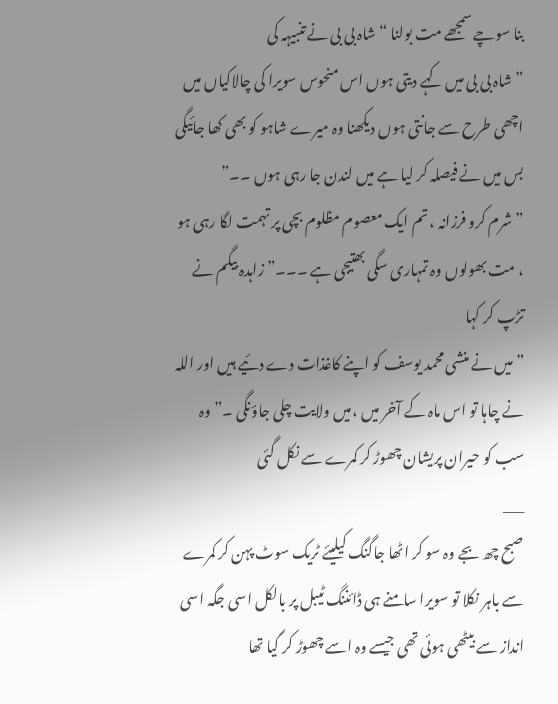بنا سوچے سمجھے مت بولنا “شاہ بی بی نے تنبیہہ کی
” شاہ بی بی میں کہے دیتی ہوں اس منحوس سویرا کی چالاکیاں میں اچھی طرح سے جانتی ہوں دیکھنا وہ میرے شاہو کو بھی کھا جائیگی بس میں نے فیصلہ کر لیا ہے میں لندن جا رہی ہوں ۔۔”
” شرم کرو فرزانہ ، تم ایک معصوم مظلوم بچی پر تہمت لگا رہی ہو ، مت بھولوں وہ تمہاری سگی بھتیجی ہے ۔۔۔” زاہدہ بیگم نے تڑپ کر کہا
” میں نے منشی محمد یوسف کو اپنے کاغذات دے دئیے ہیں اور اللہ نے چاہا تو اس ماہ کے آخر میں ،میں ولایت چلی جاؤنگی ۔” وہ سب کو حیران پریشان چھوڑ کر کمرے سے نکل گئی
___
صبح چھ بجے وہ سو کر اٹھا جاگنگ کیلیئے ٹریک سوٹ پہن کر کمرے سے باہر نکلا تو سویرا سامنے ہی ڈائننگ ٹیبل پر بالکل اسی جگہ اسی انداز سے بیٹھی ہوئی تھی جیسے وہ اسے چھوڑ کر گیا تھا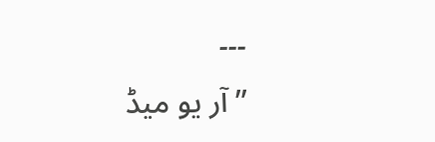۔۔۔
” آر یو میڈ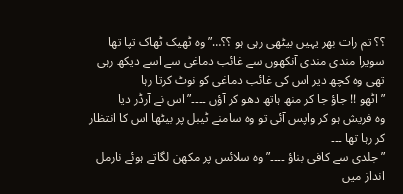؟؟ تم رات بھر یہیں بیٹھی رہی ہو ؟؟…” وہ ٹھیک ٹھاک تپا تھا
سویرا مندی مندی آنکھوں سے غائب دماغی سے اسے دیکھ رہی تھی وہ کچھ دیر اس کی غائب دماغی کو نوٹ کرتا رہا
” اٹھو !! جاؤ جا کر منھ ہاتھ دھو کر آؤں ۔۔۔۔” اس نے آرڈر دیا
وہ فریش ہو کر واپس آئی تو وہ سامنے ٹیبل پر بیٹھا اس کا انتظار کر رہا تھا ۔۔۔
” جلدی سے کافی بناؤ ۔۔۔۔” وہ سلائس پر مکھن لگاتے ہوئے نارمل انداز میں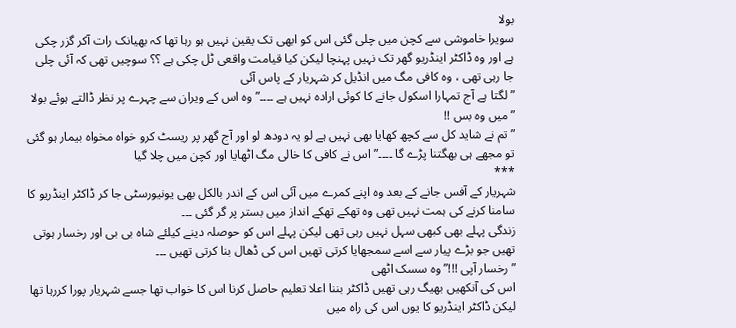بولا
سویرا خاموشی سے کچن میں چلی گئی اس کو ابھی تک یقین نہیں ہو رہا تھا کہ بھیانک رات آکر گزر چکی ہے اور وہ ڈاکٹر اینڈریو گھر تک نہیں پہنچا لیکن کیا قیامت واقعی ٹل چکی ہے ؟؟ سوچیں تھی کہ آئی چلی جا رہی تھی ، وہ کافی مگ میں انڈیل کر شہریار کے پاس آئی
” لگتا ہے آج تمہارا اسکول جانے کا کوئی ارادہ نہیں ہے ۔۔۔۔” وہ اس کے ویران سے چہرے پر نظر ڈالتے ہوئے بولا
” میں وہ بس !!
” تم نے شاید کل سے کچھ کھایا بھی نہیں ہے لو یہ دودھ لو اور آج گھر پر ریسٹ کرو خواہ مخواہ بیمار ہو گئی تو مجھے ہی بھگتنا پڑے گا ۔۔۔۔” اس نے کافی کا خالی مگ اٹھایا اور کچن میں چلا گیا
***
شہریار کے آفس جانے کے بعد وہ اپنے کمرے میں آئی اس کے اندر بالکل بھی یونیورسٹی جا کر ڈاکٹر اینڈریو کا سامنا کرنے کی ہمت نہیں تھی وہ تھکے تھکے انداز میں بستر پر گر گئی ۔۔۔
زندگی پہلے بھی کبھی سہل نہیں رہی تھی لیکن پہلے اس کو حوصلہ دینے کیلئے شاہ بی بی اور رخسار ہوتی تھیں جو بڑے پیار سے اسے سمجھایا کرتی تھیں اس کی ڈھال بنا کرتی تھیں ۔۔۔
” رخسار آپی !!!” وہ سسک اٹھی
اس کی آنکھیں بھیگ رہی تھیں ڈاکٹر بننا اعلا تعلیم حاصل کرنا اس کا خواب تھا جسے شہریار پورا کررہا تھا لیکن ڈاکٹر اینڈریو کا یوں اس کی راہ میں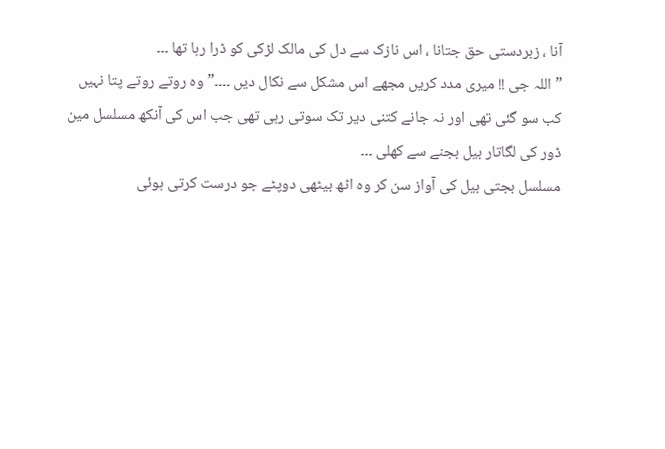آنا ، زبردستی حق جتانا ، اس نازک سے دل کی مالک لڑکی کو ڈرا رہا تھا ۔۔۔
” اللہ جی !! میری مدد کریں مجھے اس مشکل سے نکال دیں ۔۔۔۔” وہ روتے روتے پتا نہیں کب سو گئی تھی اور نہ جانے کتنی دیر تک سوتی رہی تھی جب اس کی آنکھ مسلسل مین ڈور کی لگاتار بیل بجنے سے کھلی ۔۔۔
مسلسل بجتی بیل کی آواز سن کر وہ اٹھ بیٹھی دوپٹے جو درست کرتی ہوئی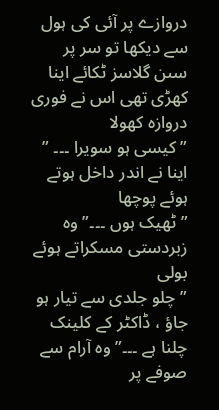دروازے پر آئی کی ہول سے دیکھا تو سر پر سںن گلاسز ٹکائے اینا کھڑی تھی اس نے فوری دروازہ کھولا
” کیسی ہو سویرا ۔۔۔ ” اینا نے اندر داخل ہوتے ہوئے پوچھا
” ٹھیک ہوں ۔۔۔” وہ زبردستی مسکراتے ہوئے بولی
” چلو جلدی سے تیار ہو جاؤ ، ڈاکٹر کے کلینک چلنا ہے ۔۔۔” وہ آرام سے صوفے پر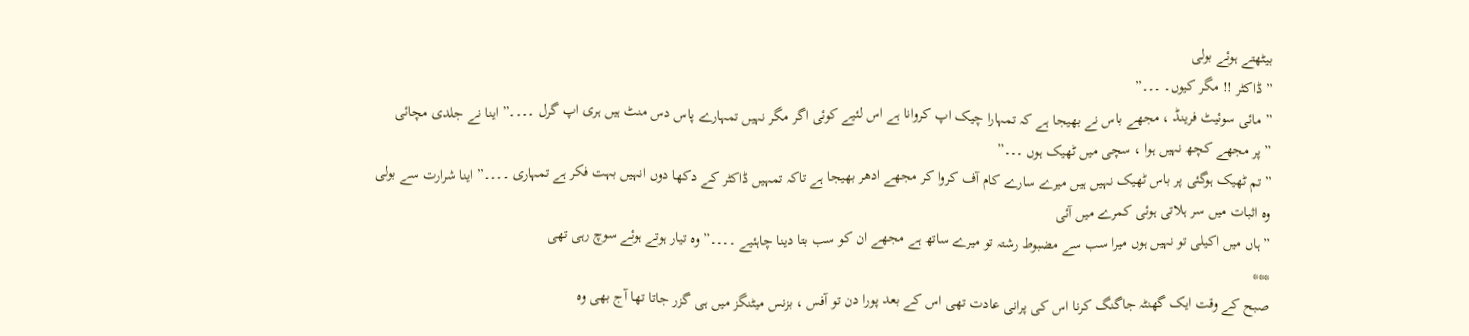بیٹھتے ہوئے بولی
” ڈاکٹر !! مگر کیوں۔ ۔۔۔”
” مائی سوئیٹ فرینڈ ، مجھے باس نے بھیجا ہے کہ تمہارا چیک اپ کروانا ہے اس لئیے کوئی اگر مگر نہیں تمہارے پاس دس منٹ ہیں ہری اپ گرل ۔۔۔۔” اینا نے جلدی مچائی
” پر مجھے کچھ نہیں ہوا ، سچی میں ٹھیک ہوں ۔۔۔”
” تم ٹھیک ہوگئی پر باس ٹھیک نہیں ہیں میرے سارے کام آف کروا کر مجھے ادھر بھیجا ہے تاکہ تمہیں ڈاکٹر کے دکھا دوں انہیں بہت فکر ہے تمہاری ۔۔۔۔” اینا شرارت سے بولی
وہ اثبات میں سر ہلاتی ہوئی کمرے میں آئی
” ہاں میں اکیلی تو نہیں ہوں میرا سب سے مضبوط رشتہ تو میرے ساتھ ہے مجھے ان کو سب بتا دینا چاہئیے ۔۔۔۔” وہ تیار ہوتے ہوئے سوچ رہی تھی
***
صبح کے وقت ایک گھنٹہ جاگنگ کرنا اس کی پرانی عادت تھی اس کے بعد پورا دن تو آفس ، بزنس میٹنگز میں ہی گزر جاتا تھا آج بھی وہ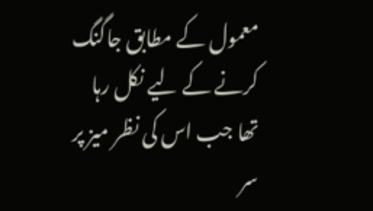معمول کے مطابق جاگنگ کرنے کے لیے نکل رہا تھا جب اس کی نظر میز پر سر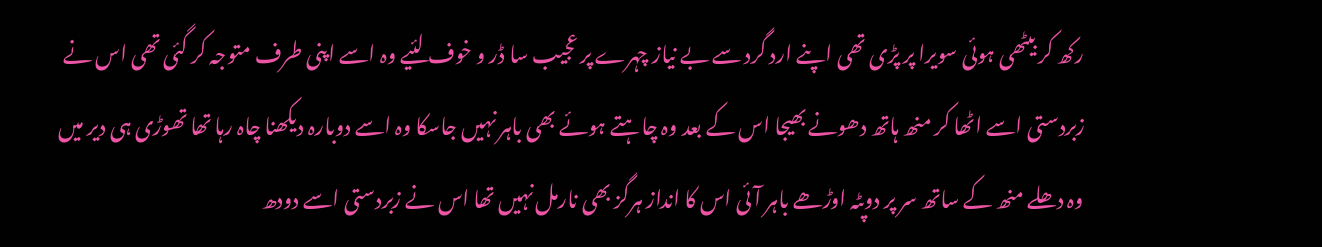رکھ کر بیٹھی ہوئی سویرا پر پڑی تھی اپنے ارد گرد سے بے نیاز چہرے پر عجیب سا ڈر و خوف لئیے وہ اسے اپنی طرف متوجہ کر گئی تھی اس نے زبردستی اسے اٹھا کر منھ ہاتھ دھونے بھیجا اس کے بعد وہ چاہتے ہوئے بھی باہر نہیں جاسکا وہ اسے دوبارہ دیکھنا چاہ رہا تھا تھوڑی ہی دیر میں وہ دھلے منھ کے ساتھ سر پر دوپٹہ اوڑھے باہر آئی اس کا انداز ہرگز بھی نارمل نہیں تھا اس نے زبردستی اسے دودھ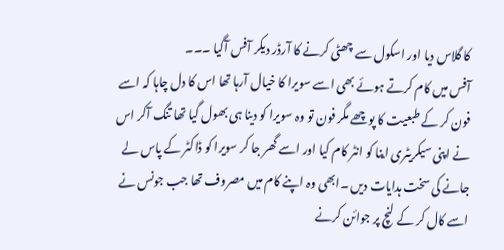کا گلاس دیا اور اسکول سے چھٹی کرنے کا آرڈر دیکر آفس آگیا ۔۔۔
آفس میں کام کرتے ہوئے بھی اسے سویرا کا خیال آرہا تھا اس کا دل چاہا کہ اسے فون کر کے طبعیت کا پوچھے مگر فون تو وہ سویرا کو دینا ہی بھول گیا تھا تنگ آکر اس نے اپنی سیکریٹری اینا کو انٹر کام کیا اور اسے گھر جا کر سویرا کو ڈاکٹر کے پاس لے جانے کی سخت ہدایات دیں ۔ابھی وہ اپنے کام میں مصروف تھا جب جونس نے اسے کال کر کے لنچ پر جوائن کرنے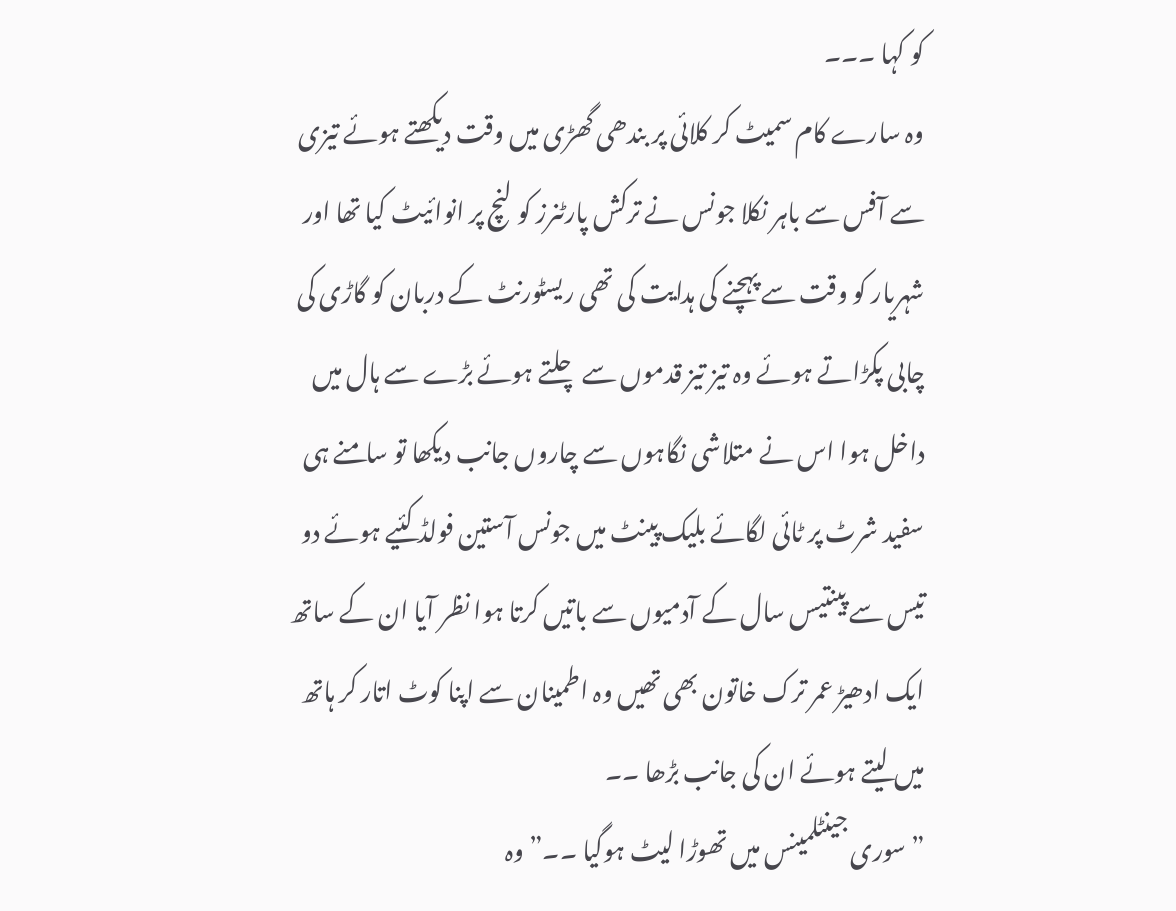کو کہا ۔۔۔
وہ سارے کام سمیٹ کر کلائی پر بندھی گھڑی میں وقت دیکھتے ہوئے تیزی سے آفس سے باہر نکلا جونس نے ترکش پارٹنرز کو لنچ پر انوائیٹ کیا تھا اور شہریار کو وقت سے پہچنے کی ہدایت کی تھی ریسٹورنٹ کے دربان کو گاڑی کی چابی پکڑاتے ہوئے وہ تیز تیز قدموں سے چلتے ہوئے بڑے سے ہال میں داخل ہوا اس نے متلاشی نگاہوں سے چاروں جانب دیکھا تو سامنے ہی سفید شرٹ پر ٹائی لگائے بلیک پینٹ میں جونس آستین فولڈ کئیے ہوئے دو تیس سے پینتیس سال کے آدمیوں سے باتیں کرتا ہوا نظر آیا ان کے ساتھ ایک ادھیڑ عمر ترک خاتون بھی تھیں وہ اطمینان سے اپنا کوٹ اتار کر ہاتھ میں لیتے ہوئے ان کی جانب بڑھا ۔۔
” سوری جینٹلمینس میں تھوڑا لیٹ ہوگیا ۔۔” وہ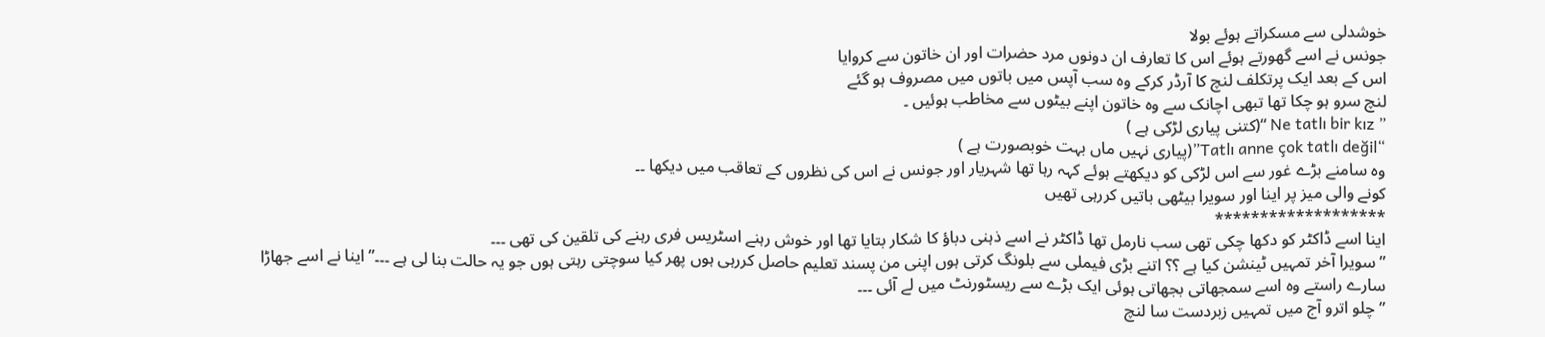خوشدلی سے مسکراتے ہوئے بولا
جونس نے اسے گھورتے ہوئے اس کا تعارف ان دونوں مرد حضرات اور ان خاتون سے کروایا
اس کے بعد ایک پرتکلف لنچ کا آرڈر کرکے وہ سب آپس میں باتوں میں مصروف ہو گئے
لنچ سرو ہو چکا تھا تبھی اچانک سے وہ خاتون اپنے بیٹوں سے مخاطب ہوئیں ۔
” Ne tatlı bir kız “(کتنی پیاری لڑکی ہے )
“Tatlı anne çok tatlı değil”(پیاری نہیں ماں بہت خوبصورت ہے )
وہ سامنے بڑے غور سے اس لڑکی کو دیکھتے ہوئے کہہ رہا تھا شہریار اور جونس نے اس کی نظروں کے تعاقب میں دیکھا ۔۔
کونے والی میز پر اینا اور سویرا بیٹھی باتیں کررہی تھیں
*******************
اینا اسے ڈاکٹر کو دکھا چکی تھی سب نارمل تھا ڈاکٹر نے اسے ذہنی دباؤ کا شکار بتایا تھا اور خوش رہنے اسٹریس فری رہنے کی تلقین کی تھی ۔۔۔
” سویرا آخر تمہیں ٹینشن کیا ہے ؟؟ اتنے بڑی فیملی سے بلونگ کرتی ہوں اپنی من پسند تعلیم حاصل کررہی ہوں پھر کیا سوچتی رہتی ہوں جو یہ حالت بنا لی ہے ۔۔۔” اینا نے اسے جھاڑا
سارے راستے وہ اسے سمجھاتی بجھاتی ہوئی ایک بڑے سے ریسٹورنٹ میں لے آئی ۔۔۔
” چلو اترو آج میں تمہیں زبردست سا لنچ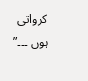کرواتی ہوں ۔۔۔”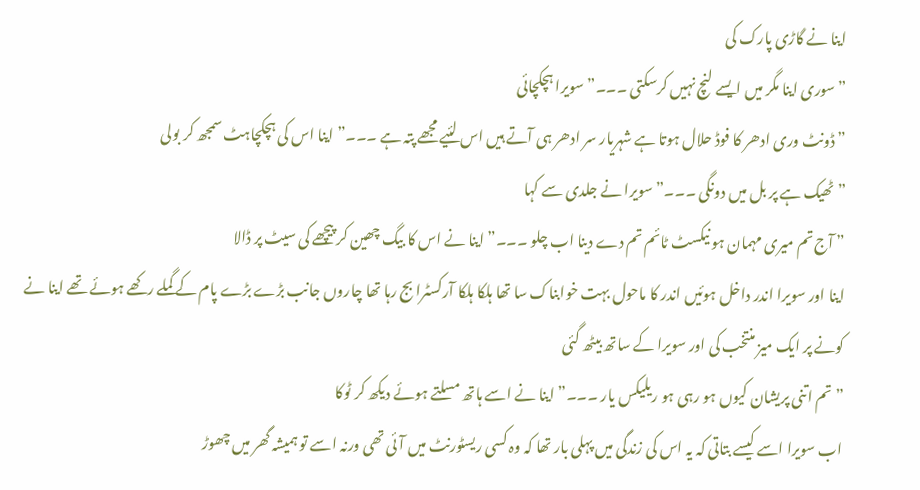اینا نے گاڑی پارک کی
” سوری اینا مگر میں ایسے لنچ نہیں کرسکتی ۔۔۔” سویرا ہچکچائی
” ڈونٹ وری ادھر کا فوڈ حلال ہوتا ہے شہریار سر ادھر ہی آتے ہیں اس لئیے مجھے پتہ ہے ۔۔۔” اینا اس کی ہچکچاہٹ سمجھ کر بولی
” ٹھیک ہے پر بل میں دونگی ۔۔۔” سویرا نے جلدی سے کہا
” آج تم میری مہمان ہو نیکسٹ ٹائم تم دے دینا اب چلو ۔۔۔” اینا نے اس کا بیگ چھین کر پیچھے کی سیٹ پر ڈالا
اینا اور سویرا اندر داخل ہوئیں اندر کا ماحول بہت خوابناک سا تھا ہلکا ہلکا آرکسٹرا بج رہا تھا چاروں جانب بڑے بڑے پام کے گملے رکھے ہوئے تھے اینا نے کونے پر ایک میز منتخب کی اور سویرا کے ساتھ بیٹھ گئی
” تم اتنی پریشان کیوں ہو رہی ہو ریلیکس یار ۔۔۔” اینا نے اسے ہاتھ مسلتے ہوئے دیکھ کر ٹوکا
اب سویرا اسے کیسے بتاتی کہ یہ اس کی زندگی میں پہلی بار تھا کہ وہ کسی ریسٹورنٹ میں آئی تھی ورنہ اسے تو ہمیشہ گھر میں چھوڑ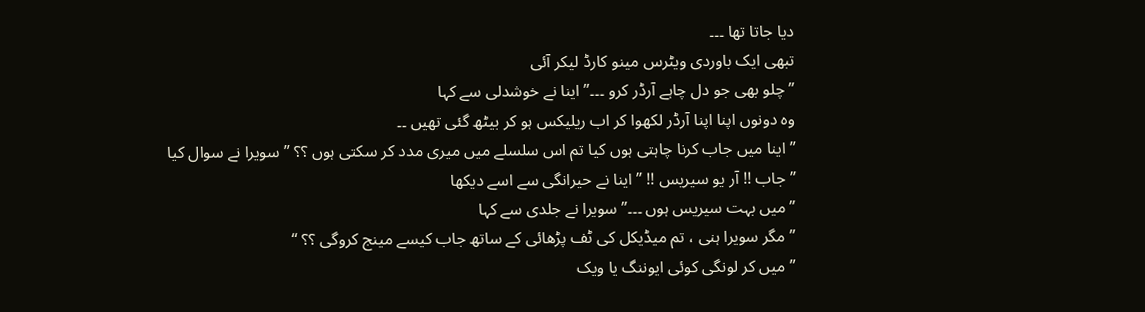دیا جاتا تھا ۔۔۔
تبھی ایک باوردی ویٹرس مینو کارڈ لیکر آئی
” چلو بھی جو دل چاہے آرڈر کرو ۔۔۔” اینا نے خوشدلی سے کہا
وہ دونوں اپنا اپنا آرڈر لکھوا کر اب ریلیکس ہو کر بیٹھ گئی تھیں ۔۔
” اینا میں جاب کرنا چاہتی ہوں کیا تم اس سلسلے میں میری مدد کر سکتی ہوں ؟؟ ” سویرا نے سوال کیا
” جاب !! آر یو سیریس !! ” اینا نے حیرانگی سے اسے دیکھا
” میں بہت سیریس ہوں ۔۔۔” سویرا نے جلدی سے کہا
” مگر سویرا ہنی ، تم میڈیکل کی ٹف پڑھائی کے ساتھ جاب کیسے مینج کروگی ؟؟ “
” میں کر لونگی کوئی ایوننگ یا ویک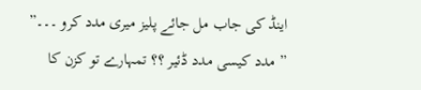اینڈ کی جاب مل جائے پلیز میری مدد کرو ۔۔۔”
” مدد کیسی مدد ڈئیر ؟؟ تمہارے تو کزن کا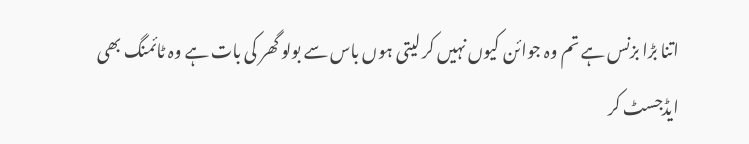اتنا بڑا بزنس ہے تم وہ جوائن کیوں نہیں کر لیتی ہوں باس سے بولو گھر کی بات ہے وہ ٹائمنگ بھی ایڈجسٹ کر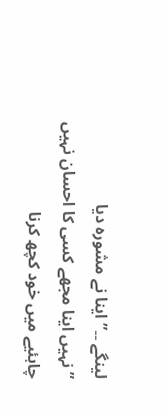لینگے ۔۔” اینا نے مشورہ دیا
” نہیں اینا مجھے کسی کا احسان نہیں چاہئیے میں خود کچھ کرنا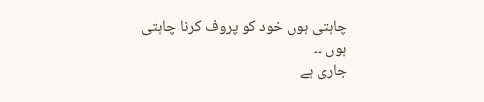چاہتی ہوں خود کو پروف کرنا چاہتی ہوں ۔۔
جاری ہے